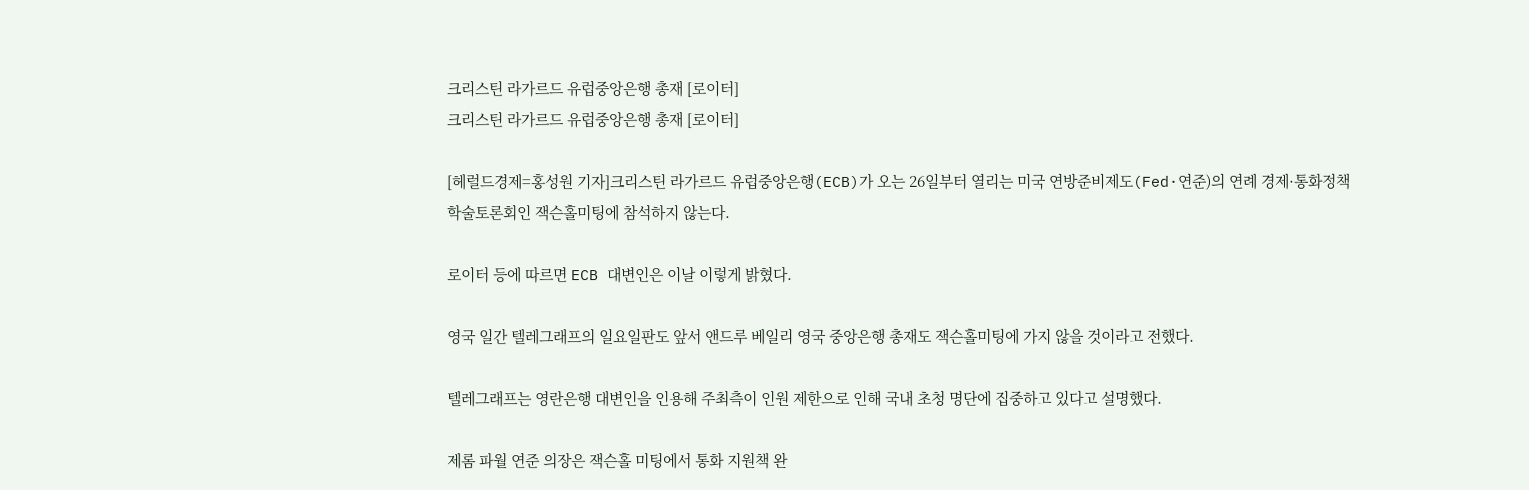크리스틴 라가르드 유럽중앙은행 총재 [로이터]
크리스틴 라가르드 유럽중앙은행 총재 [로이터]

[헤럴드경제=홍성원 기자]크리스틴 라가르드 유럽중앙은행(ECB)가 오는 26일부터 열리는 미국 연방준비제도(Fed·연준)의 연례 경제·통화정책 학술토론회인 잭슨홀미팅에 참석하지 않는다.

로이터 등에 따르면 ECB 대변인은 이날 이렇게 밝혔다.

영국 일간 텔레그래프의 일요일판도 앞서 앤드루 베일리 영국 중앙은행 총재도 잭슨홀미팅에 가지 않을 것이라고 전했다.

텔레그래프는 영란은행 대변인을 인용해 주최측이 인원 제한으로 인해 국내 초청 명단에 집중하고 있다고 설명했다.

제롬 파월 연준 의장은 잭슨홀 미팅에서 통화 지원책 완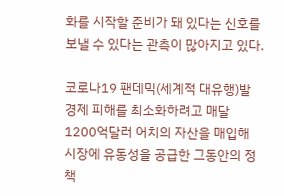화를 시작할 준비가 돼 있다는 신호를 보낼 수 있다는 관측이 많아지고 있다.

코로나19 팬데믹(세계적 대유행)발 경제 피해를 최소화하려고 매달 1200억달러 어치의 자산을 매입해 시장에 유동성을 공급한 그동안의 정책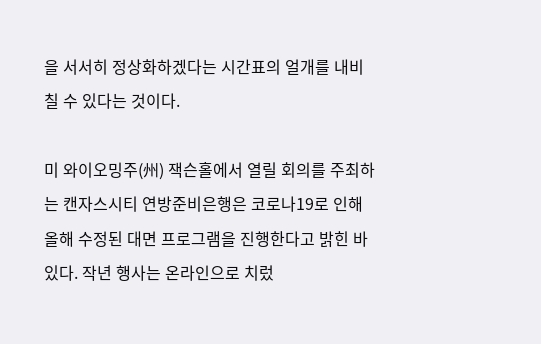을 서서히 정상화하겠다는 시간표의 얼개를 내비칠 수 있다는 것이다.

미 와이오밍주(州) 잭슨홀에서 열릴 회의를 주최하는 캔자스시티 연방준비은행은 코로나19로 인해 올해 수정된 대면 프로그램을 진행한다고 밝힌 바 있다. 작년 행사는 온라인으로 치렀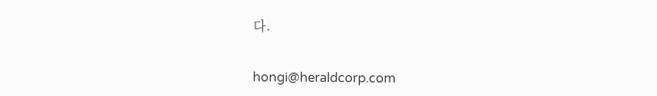다.


hongi@heraldcorp.com